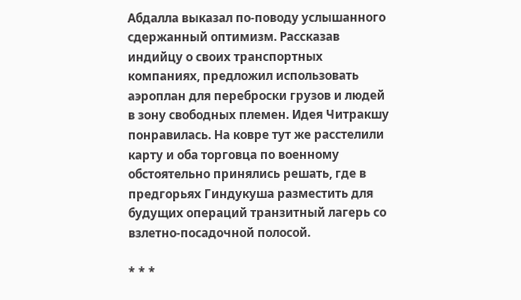Абдалла выказал по-поводу услышанного сдержанный оптимизм. Рассказав индийцу о своих транспортных компаниях, предложил использовать аэроплан для переброски грузов и людей в зону свободных племен. Идея Читракшу понравилась. На ковре тут же расстелили карту и оба торговца по военному обстоятельно принялись решать, где в предгорьях Гиндукуша разместить для будущих операций транзитный лагерь со взлетно-посадочной полосой.

* * *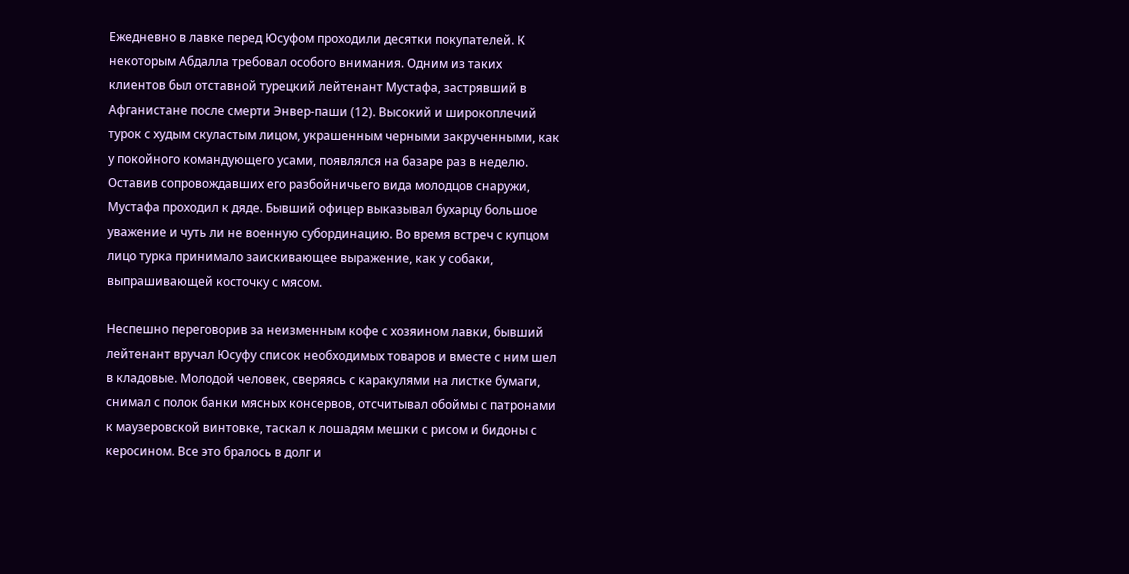Ежедневно в лавке перед Юсуфом проходили десятки покупателей. К некоторым Абдалла требовал особого внимания. Одним из таких клиентов был отставной турецкий лейтенант Мустафа, застрявший в Афганистане после смерти Энвер-паши (12). Высокий и широкоплечий турок с худым скуластым лицом, украшенным черными закрученными, как у покойного командующего усами, появлялся на базаре раз в неделю. Оставив сопровождавших его разбойничьего вида молодцов снаружи, Мустафа проходил к дяде. Бывший офицер выказывал бухарцу большое уважение и чуть ли не военную субординацию. Во время встреч с купцом лицо турка принимало заискивающее выражение, как у собаки, выпрашивающей косточку с мясом.

Неспешно переговорив за неизменным кофе с хозяином лавки, бывший лейтенант вручал Юсуфу список необходимых товаров и вместе с ним шел в кладовые. Молодой человек, сверяясь с каракулями на листке бумаги, снимал с полок банки мясных консервов, отсчитывал обоймы с патронами к маузеровской винтовке, таскал к лошадям мешки с рисом и бидоны с керосином. Все это бралось в долг и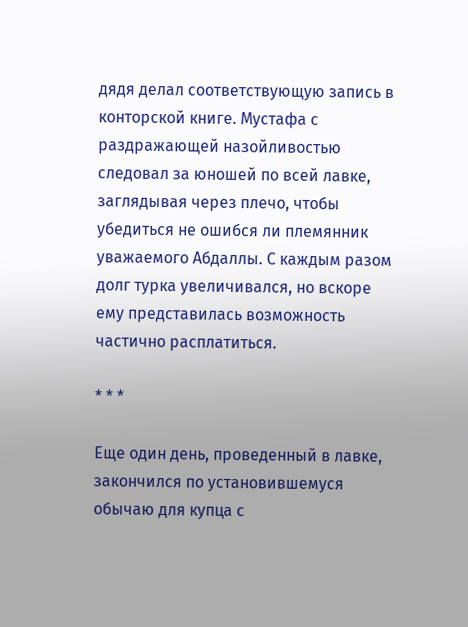дядя делал соответствующую запись в конторской книге. Мустафа с раздражающей назойливостью следовал за юношей по всей лавке, заглядывая через плечо, чтобы убедиться не ошибся ли племянник уважаемого Абдаллы. С каждым разом долг турка увеличивался, но вскоре ему представилась возможность частично расплатиться.

* * *

Еще один день, проведенный в лавке, закончился по установившемуся обычаю для купца с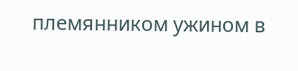племянником ужином в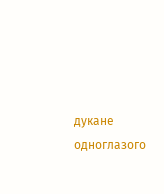дукане одноглазого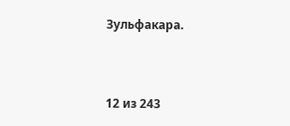Зульфакара.



12 из 243